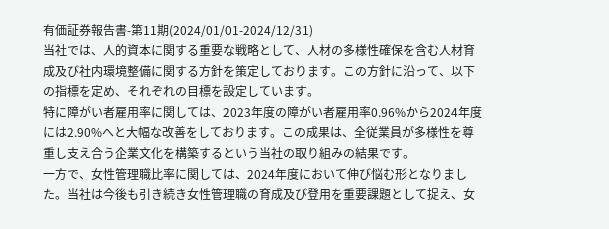有価証券報告書-第11期(2024/01/01-2024/12/31)
当社では、人的資本に関する重要な戦略として、人材の多様性確保を含む人材育成及び社内環境整備に関する方針を策定しております。この方針に沿って、以下の指標を定め、それぞれの目標を設定しています。
特に障がい者雇用率に関しては、2023年度の障がい者雇用率0.96%から2024年度には2.90%へと大幅な改善をしております。この成果は、全従業員が多様性を尊重し支え合う企業文化を構築するという当社の取り組みの結果です。
一方で、女性管理職比率に関しては、2024年度において伸び悩む形となりました。当社は今後も引き続き女性管理職の育成及び登用を重要課題として捉え、女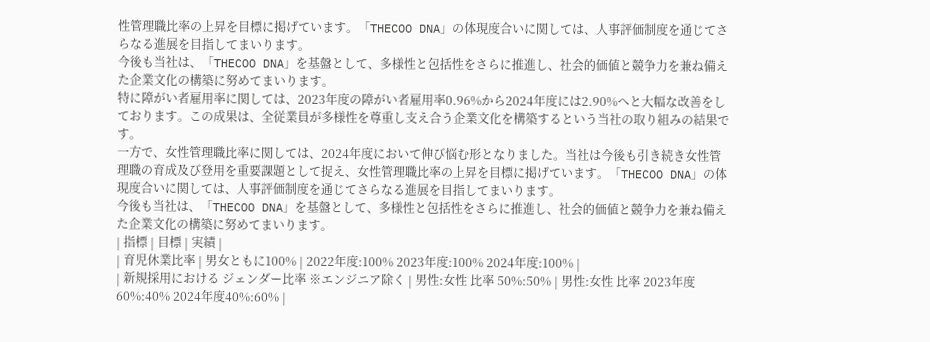性管理職比率の上昇を目標に掲げています。「THECOO DNA」の体現度合いに関しては、人事評価制度を通じてさらなる進展を目指してまいります。
今後も当社は、「THECOO DNA」を基盤として、多様性と包括性をさらに推進し、社会的価値と競争力を兼ね備えた企業文化の構築に努めてまいります。
特に障がい者雇用率に関しては、2023年度の障がい者雇用率0.96%から2024年度には2.90%へと大幅な改善をしております。この成果は、全従業員が多様性を尊重し支え合う企業文化を構築するという当社の取り組みの結果です。
一方で、女性管理職比率に関しては、2024年度において伸び悩む形となりました。当社は今後も引き続き女性管理職の育成及び登用を重要課題として捉え、女性管理職比率の上昇を目標に掲げています。「THECOO DNA」の体現度合いに関しては、人事評価制度を通じてさらなる進展を目指してまいります。
今後も当社は、「THECOO DNA」を基盤として、多様性と包括性をさらに推進し、社会的価値と競争力を兼ね備えた企業文化の構築に努めてまいります。
| 指標 | 目標 | 実績 |
| 育児休業比率 | 男女ともに100% | 2022年度:100% 2023年度:100% 2024年度:100% |
| 新規採用における ジェンダー比率 ※エンジニア除く | 男性:女性 比率 50%:50% | 男性:女性 比率 2023年度60%:40% 2024年度40%:60% |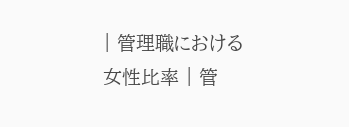| 管理職における 女性比率 | 管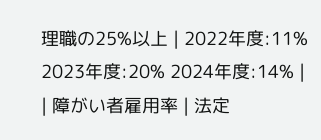理職の25%以上 | 2022年度:11% 2023年度:20% 2024年度:14% |
| 障がい者雇用率 | 法定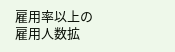雇用率以上の雇用人数拡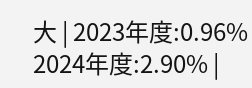大 | 2023年度:0.96% 2024年度:2.90% |